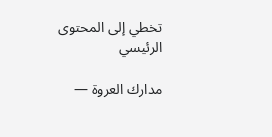تخطي إلى المحتوى الرئيسي

مدارك العروة —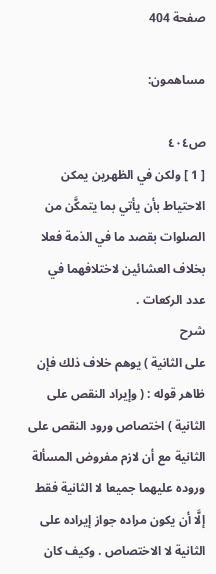صفحة 404

مساهمون:

ص٤٠٤
[ 1 ] ولكن في الظهرين يمكن الاحتياط بأن يأتي بما يتمكَّن من الصلوات بقصد ما في الذمة فعلا بخلاف العشائين لاختلافهما في عدد الركعات .
شرح
على الثانية ) يوهم خلاف ذلك فإن ظاهر قوله : ( وإيراد النقص على الثانية ) اختصاص ورود النقص على الثانية مع أن لازم مفروض المسألة وروده عليهما جميعا لا الثانية فقط إلَّا أن يكون مراده جواز إيراده على الثانية لا الاختصاص . وكيف كان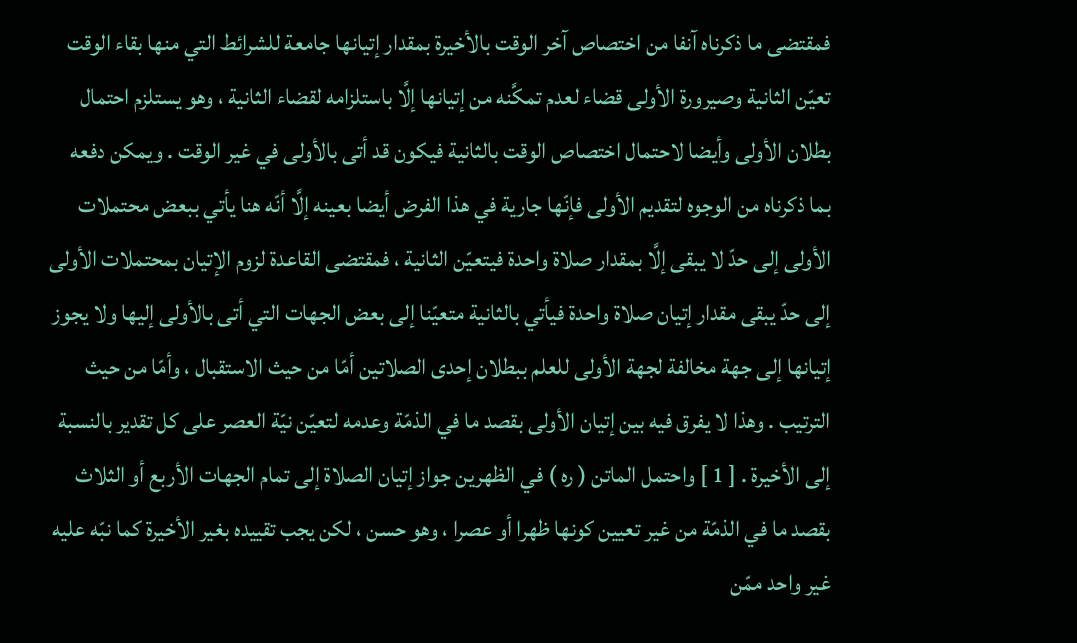فمقتضى ما ذكرناه آنفا من اختصاص آخر الوقت بالأخيرة بمقدار إتيانها جامعة للشرائط التي منها بقاء الوقت تعيّن الثانية وصيرورة الأولى قضاء لعدم تمكَّنه من إتيانها إلَّا باستلزامه لقضاء الثانية ، وهو يستلزم احتمال بطلان الأولى وأيضا لاحتمال اختصاص الوقت بالثانية فيكون قد أتى بالأولى في غير الوقت . ويمكن دفعه بما ذكرناه من الوجوه لتقديم الأولى فإنّها جارية في هذا الفرض أيضا بعينه إلَّا أنّه هنا يأتي ببعض محتملات الأولى إلى حدّ لا يبقى إلَّا بمقدار صلاة واحدة فيتعيّن الثانية ، فمقتضى القاعدة لزوم الإتيان بمحتملات الأولى إلى حدّ يبقى مقدار إتيان صلاة واحدة فيأتي بالثانية متعيّنا إلى بعض الجهات التي أتى بالأولى إليها ولا يجوز إتيانها إلى جهة مخالفة لجهة الأولى للعلم ببطلان إحدى الصلاتين أمّا من حيث الاستقبال ، وأمّا من حيث الترتيب . وهذا لا يفرق فيه بين إتيان الأولى بقصد ما في الذمّة وعدمه لتعيّن نيّة العصر على كل تقدير بالنسبة إلى الأخيرة . [ 1 ] واحتمل الماتن ( ره ) في الظهرين جواز إتيان الصلاة إلى تمام الجهات الأربع أو الثلاث بقصد ما في الذمّة من غير تعيين كونها ظهرا أو عصرا ، وهو حسن ، لكن يجب تقييده بغير الأخيرة كما نبّه عليه غير واحد ممّن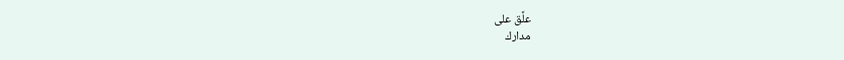علَّق على
مدارك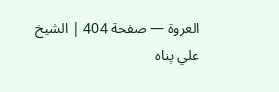العروة — صفحة 404 | الشيخ علي پناه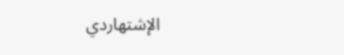الإشتهاردي